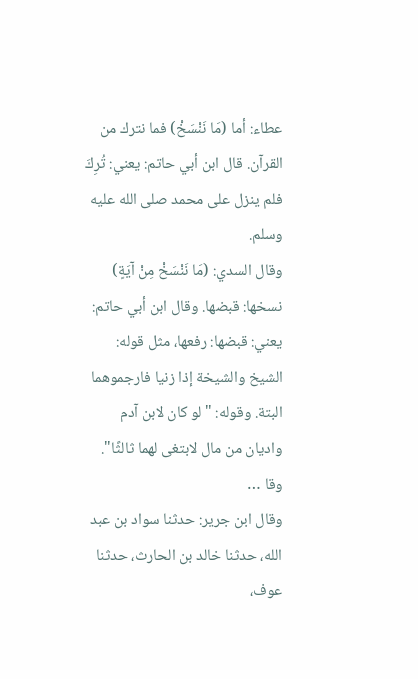عطاء: أما (مَا نَنْسَخْ) فما نترك من القرآن. قال ابن أبي حاتم: يعني: تُرِكَ فلم ينزل على محمد صلى الله عليه وسلم.
وقال السدي: (مَا نَنْسَخْ مِنْ آيَةٍ) نسخها: قبضها. وقال ابن أبي حاتم: يعني: قبضها: رفعها، مثل قوله: الشيخ والشيخة إذا زنيا فارجموهما البتة. وقوله: "لو كان لابن آدم واديان من مال لابتغى لهما ثالثًا".
وقا …
وقال ابن جرير: حدثنا سواد بن عبد الله، حدثنا خالد بن الحارث، حدثنا عوف،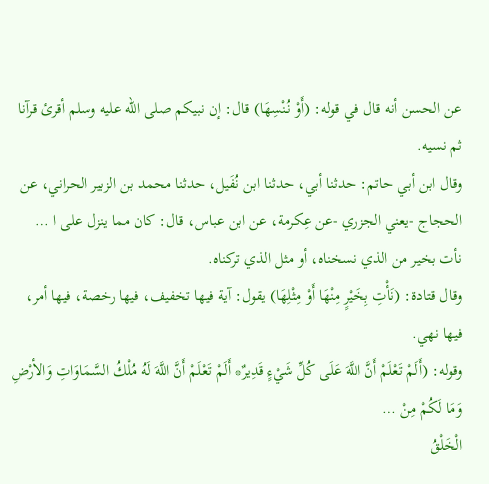عن الحسن أنه قال في قوله: (أَوْ نُنْسِهَا) قال: إن نبيكم صلى الله عليه وسلم أقرئ قرآنا ثم نسيه.
وقال ابن أبي حاتم: حدثنا أبي، حدثنا ابن نُفَيل، حدثنا محمد بن الزبير الحراني، عن الحجاج -يعني الجزري -عن عِكرمة، عن ابن عباس، قال: كان مما ينزل على ا …
نأت بخير من الذي نسخناه، أو مثل الذي تركناه.
وقال قتادة: (نَأْتِ بِخَيْرٍ مِنْهَا أَوْ مِثْلِهَا) يقول: آية فيها تخفيف، فيها رخصة، فيها أمر، فيها نهي.
وقوله: (أَلَمْ تَعْلَمْ أَنَّ اللَّهَ عَلَى كُلِّ شَيْءٍ قَدِيرٌ* أَلَمْ تَعْلَمْ أَنَّ اللَّهَ لَهُ مُلْكُ السَّمَاوَاتِ وَالأرْضِ وَمَا لَكُمْ مِنْ …
الْخَلْقُ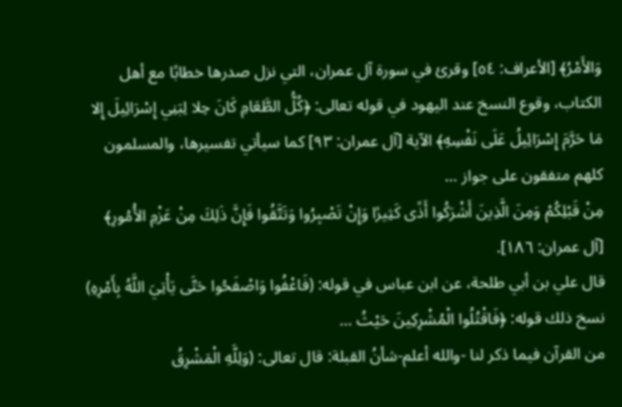وَالأَمْرُ﴾ [الأعراف: ٥٤] وقرئ في سورة آل عمران، التي نزل صدرها خطابًا مع أهل الكتاب، وقوع النسخ عند اليهود في قوله تعالى: ﴿كُلُّ الطَّعَامِ كَانَ حِلا لِبَنِي إِسْرَائِيلَ إِلا مَا حَرَّمَ إِسْرَائِيلُ عَلَى نَفْسِهِ﴾ الآية [آل عمران: ٩٣] كما سيأتي تفسيرها، والمسلمون كلهم متفقون على جواز …
مِنْ قَبْلِكُمْ وَمِنَ الَّذِينَ أَشْرَكُوا أَذًى كَثِيرًا وَإِنْ تَصْبِرُوا وَتَتَّقُوا فَإِنَّ ذَلِكَ مِنْ عَزْمِ الأُمُورِ﴾ [آل عمران: ١٨٦].
قال علي بن أبي طلحة، عن ابن عباس في قوله: (فَاعْفُوا وَاصْفَحُوا حَتَّى يَأْتِيَ اللَّهُ بِأَمْرِهِ) نسخ ذلك قوله: ﴿فَاقْتُلُوا الْمُشْرِكِينَ حَيْثُ …
من القرآن فيما ذكر لنا -والله أعلم-شأنُ القبلة: قال تعالى: (وَلِلَّهِ الْمَشْرِقُ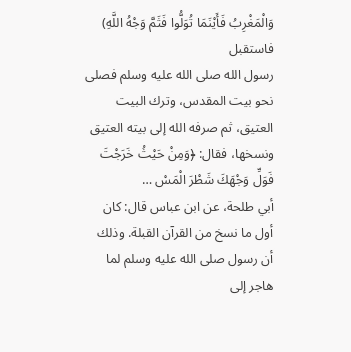وَالْمَغْرِبُ فَأَيْنَمَا تُوَلُّوا فَثَمَّ وَجْهُ اللَّهِ) فاستقبل
رسول الله صلى الله عليه وسلم فصلى نحو بيت المقدس، وترك البيت العتيق، ثم صرفه الله إلى بيته العتيق ونسخها، فقال: ﴿وَمِنْ حَيْثُ خَرَجْتَ فَوَلِّ وَجْهَكَ شَطْرَ الْمَسْ …
أبي طلحة، عن ابن عباس قال: كان أول ما نسخ من القرآن القبلة. وذلك أن رسول صلى الله عليه وسلم لما هاجر إلى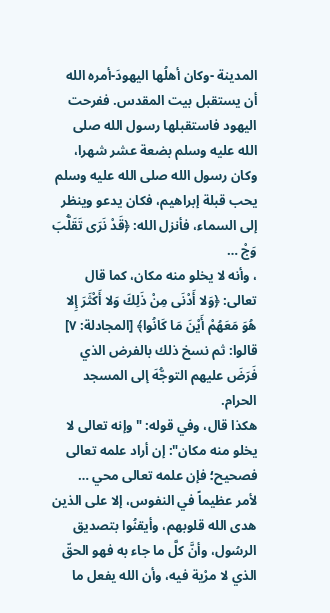المدينة -وكان أهلُها اليهودَ-أمره الله أن يستقبل بيت المقدس. ففرحت اليهود فاستقبلها رسول الله صلى الله عليه وسلم بضعة عشر شهرا، وكان رسول الله صلى الله عليه وسلم يحب قبلة إبراهيم، فكان يدعو وينظر إلى السماء، فأنزل الله: ﴿قَدْ نَرَى تَقَلُّبَ وَجْ …
، وأنه لا يخلو منه مكان، كما قال تعالى: ﴿وَلا أَدْنَى مِنْ ذَلِكَ وَلا أَكْثَرَ إِلا هُوَ مَعَهُمْ أَيْنَ مَا كَانُوا﴾ [المجادلة: ٧] قالوا: ثم نسخ ذلك بالفرض الذي فَرَضَ عليهم التوجُّهَ إلى المسجد الحرام.
هكذا قال، وفي قوله: "وإنه تعالى لا يخلو منه مكان": إن أراد علمه تعالى فصحيح؛ فإن علمه تعالى محي …
لأمر عظيماً في النفوس، إلا على الذين هدى الله قلوبهم، وأيقنُوا بتصديق الرسُول، وأنَّ كلَّ ما جاء به فهو الحقّ الذي لا مرْية فيه، وأن الله يفعل ما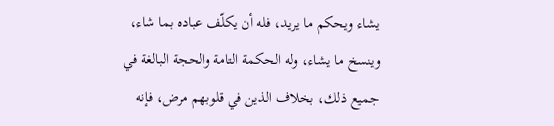يشاء ويحكم ما يريد، فله أن يكلّف عباده بما شاء، وينسخ ما يشاء، وله الحكمة التامة والحجة البالغة في جميع ذلك، بخلاف الذين في قلوبهم مرض، فإنه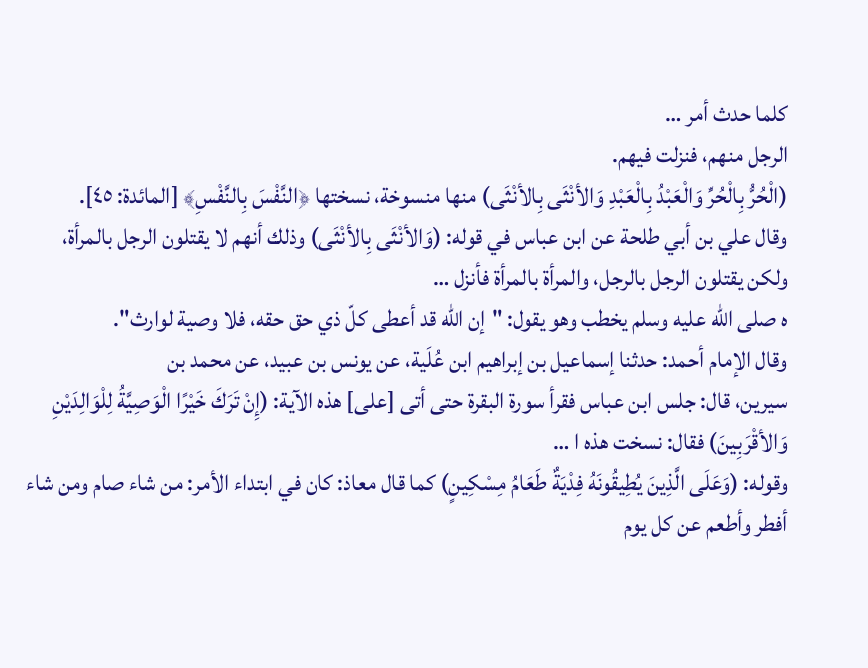كلما حدث أمر …
الرجل منهم، فنزلت فيهم.
(الْحُرُّ بِالْحُرِّ وَالْعَبْدُ بِالْعَبْدِ وَالأنْثَى بِالأنْثَى) منها منسوخة، نسختها ﴿النَّفْسَ بِالنَّفْسِ﴾ [المائدة: ٤٥].
وقال علي بن أبي طلحة عن ابن عباس في قوله: (وَالأنْثَى بِالأنْثَى) وذلك أنهم لا يقتلون الرجل بالمرأة، ولكن يقتلون الرجل بالرجل، والمرأة بالمرأة فأنزل …
ه صلى الله عليه وسلم يخطب وهو يقول: "إن الله قد أعطى كلّ ذي حق حقه، فلا وصية لوارث".
وقال الإمام أحمد: حدثنا إسماعيل بن إبراهيم ابن عُلَية، عن يونس بن عبيد، عن محمد بن
سيرين، قال: جلس ابن عباس فقرأ سورة البقرة حتى أتى [على] هذه الآية: (إِنْ تَرَكَ خَيْرًا الْوَصِيَّةُ لِلْوَالِدَيْنِ وَالأقْرَبِينَ) فقال: نسخت هذه ا …
وقوله: (وَعَلَى الَّذِينَ يُطِيقُونَهُ فِدْيَةٌ طَعَامُ مِسْكِينٍ) كما قال معاذ: كان في ابتداء الأمر: من شاء صام ومن شاء أفطر وأطعم عن كل يوم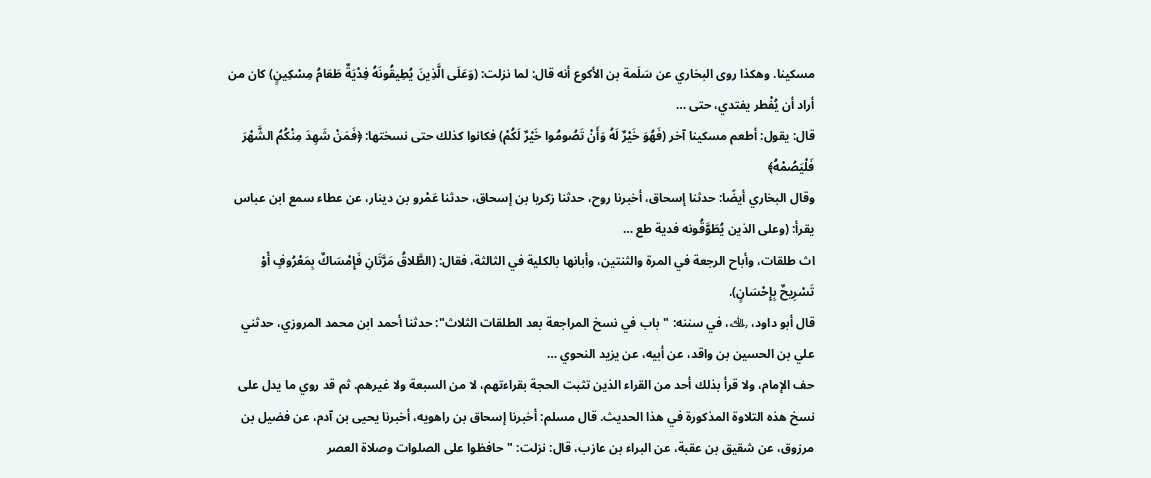مسكينا. وهكذا روى البخاري عن سَلَمة بن الأكوع أنه قال: لما نزلت: (وَعَلَى الَّذِينَ يُطِيقُونَهُ فِدْيَةٌ طَعَامُ مِسْكِينٍ) كان من أراد أن يُفْطر يفتدي، حتى …
قال: يقول: أطعم مسكينا آخر (فَهُوَ خَيْرٌ لَهُ وَأَنْ تَصُومُوا خَيْرٌ لَكُمْ) فكانوا كذلك حتى نسختها: ﴿فَمَنْ شَهِدَ مِنْكُمُ الشَّهْرَ فَلْيَصُمْهُ﴾
وقال البخاري أيضًا: حدثنا إسحاق، أخبرنا روح، حدثنا زكريا بن إسحاق، حدثنا عَمْرو بن دينار، عن عطاء سمع ابن عباس يقرأ: (وعلى الذين يُطَوَّقُونه فدية طع …
اث طلقات، وأباح الرجعة في المرة والثنتين، وأبانها بالكلية في الثالثة، فقال: (الطَّلاقُ مَرَّتَانِ فَإِمْسَاكٌ بِمَعْرُوفٍ أَوْ تَسْرِيحٌ بِإِحْسَانٍ).
قال أبو داود، ﵀، في سننه: "باب في نسخ المراجعة بعد الطلقات الثلاث": حدثنا أحمد ابن محمد المروزي، حدثني علي بن الحسين بن واقد، عن أبيه، عن يزيد النحوي …
حف الإمام، ولا قرأ بذلك أحد من القراء الذين تثبت الحجة بقراءتهم، لا من السبعة ولا غيرهم. ثم قد روي ما يدل على نسخ هذه التلاوة المذكورة في هذا الحديث. قال مسلم: أخبرنا إسحاق بن راهويه، أخبرنا يحيى بن آدم، عن فضيل بن مرزوق، عن شقيق بن عقبة، عن البراء بن عازب، قال: نزلت: "حافظوا على الصلوات وصلاة العصر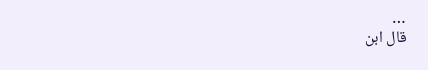…
قال ابن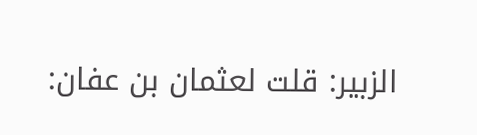الزبير: قلت لعثمان بن عفان: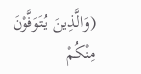(وَالَّذِينَ يُتَوَفَّوْنَ مِنْكُمْ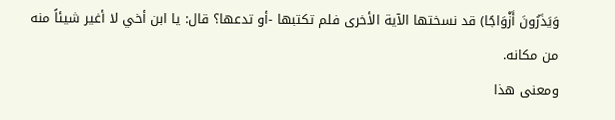وَيَذَرُونَ أَزْوَاجًا) قد نسختها الآية الأخرى فلم تكتبها -أو تدعها؟ قال: يا ابن أخي لا أغير شيئاً منه من مكانه.
ومعنى هذا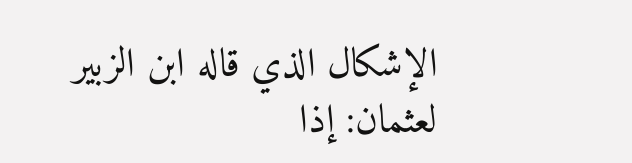الإشكال الذي قاله ابن الزبير لعثمان: إذا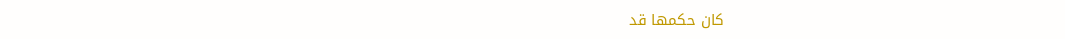كان حكمها قد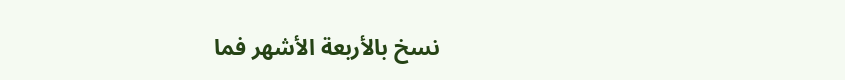نسخ بالأربعة الأشهر فما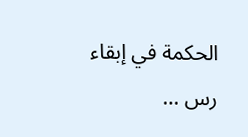الحكمة في إبقاء رس …